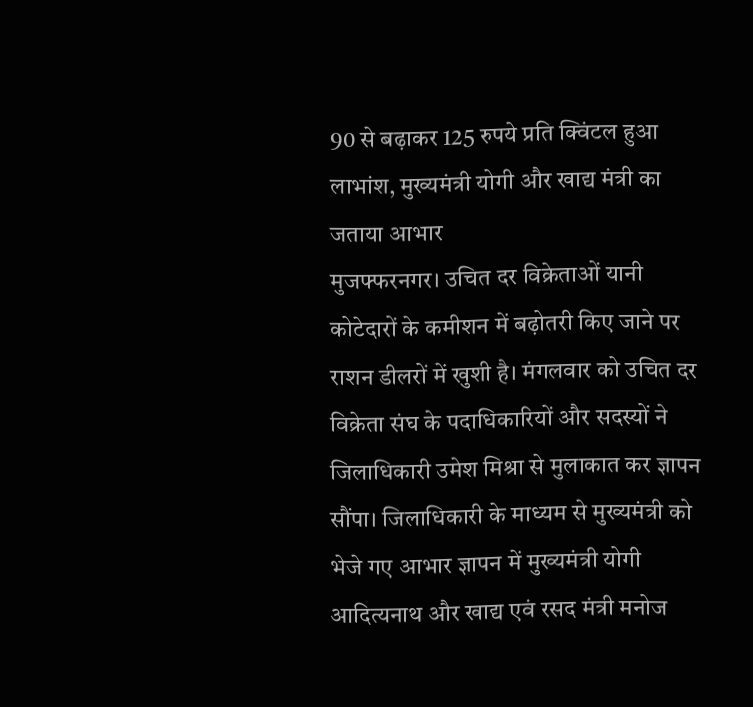90 से बढ़ाकर 125 रुपये प्रति क्विंटल हुआ लाभांश, मुख्यमंत्री योगी और खाद्य मंत्री का जताया आभार
मुजफ्फरनगर। उचित दर विक्रेताओं यानी कोटेदारों के कमीशन में बढ़ोतरी किए जाने पर राशन डीलरों में खुशी है। मंगलवार को उचित दर विक्रेता संघ के पदाधिकारियों और सदस्यों ने जिलाधिकारी उमेश मिश्रा से मुलाकात कर ज्ञापन सौंपा। जिलाधिकारी के माध्यम से मुख्यमंत्री को भेजे गए आभार ज्ञापन में मुख्यमंत्री योगी आदित्यनाथ और खाद्य एवं रसद मंत्री मनोज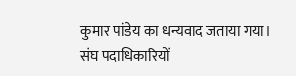कुमार पांडेय का धन्यवाद जताया गया।
संघ पदाधिकारियों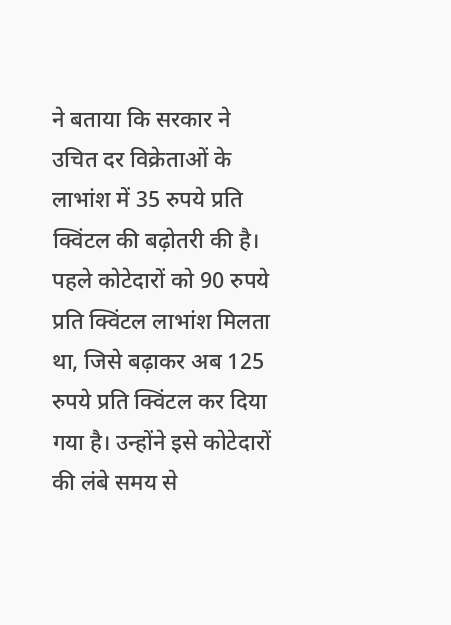ने बताया कि सरकार ने उचित दर विक्रेताओं के लाभांश में 35 रुपये प्रति क्विंटल की बढ़ोतरी की है। पहले कोटेदारों को 90 रुपये प्रति क्विंटल लाभांश मिलता था, जिसे बढ़ाकर अब 125 रुपये प्रति क्विंटल कर दिया गया है। उन्होंने इसे कोटेदारों की लंबे समय से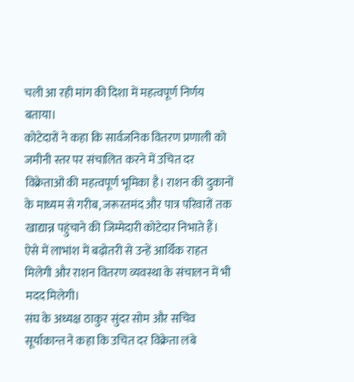चली आ रही मांग की दिशा में महत्वपूर्ण निर्णय बताया।
कोटेदारों ने कहा कि सार्वजनिक वितरण प्रणाली को जमीनी स्तर पर संचालित करने में उचित दर विक्रेताओं की महत्वपूर्ण भूमिका है। राशन की दुकानों के माध्यम से गरीब, जरूरतमंद और पात्र परिवारों तक खाद्यान्न पहुंचाने की जिम्मेदारी कोटेदार निभाते हैं। ऐसे में लाभांश में बढ़ोतरी से उन्हें आर्थिक राहत मिलेगी और राशन वितरण व्यवस्था के संचालन में भी मदद मिलेगी।
संघ के अध्यक्ष ठाकुर सुंदर सोम और सचिव सूर्याकान्त ने कहा कि उचित दर विक्रेता लंबे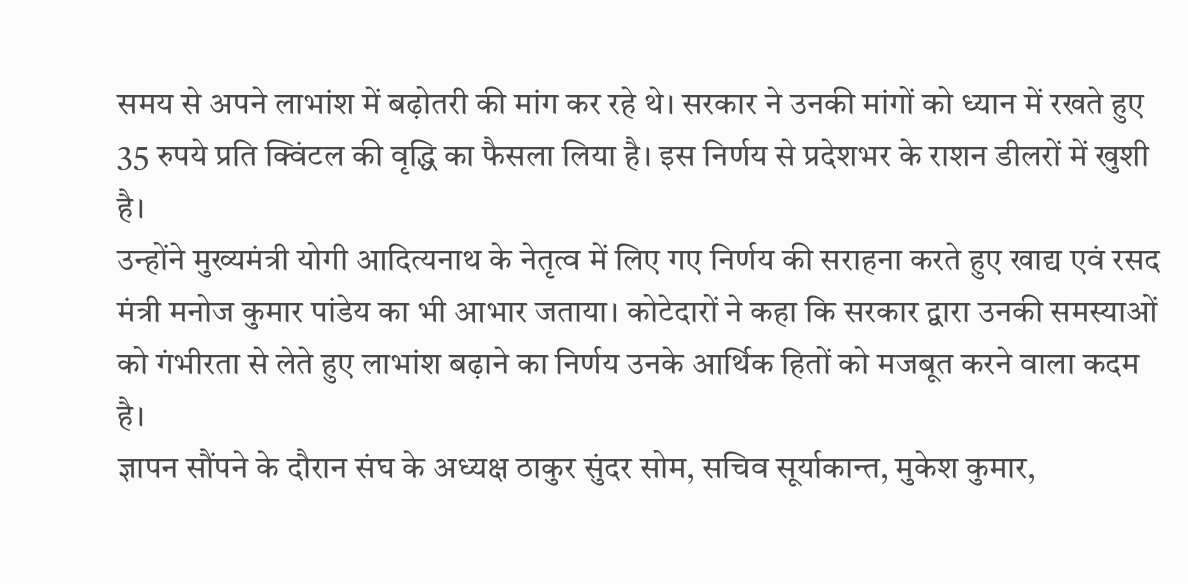समय से अपने लाभांश में बढ़ोतरी की मांग कर रहे थे। सरकार ने उनकी मांगों को ध्यान में रखते हुए 35 रुपये प्रति क्विंटल की वृद्धि का फैसला लिया है। इस निर्णय से प्रदेशभर के राशन डीलरों में खुशी है।
उन्होंने मुख्यमंत्री योगी आदित्यनाथ के नेतृत्व में लिए गए निर्णय की सराहना करते हुए खाद्य एवं रसद मंत्री मनोज कुमार पांडेय का भी आभार जताया। कोटेदारों ने कहा कि सरकार द्वारा उनकी समस्याओं को गंभीरता से लेते हुए लाभांश बढ़ाने का निर्णय उनके आर्थिक हितों को मजबूत करने वाला कदम है।
ज्ञापन सौंपने के दौरान संघ के अध्यक्ष ठाकुर सुंदर सोम, सचिव सूर्याकान्त, मुकेश कुमार,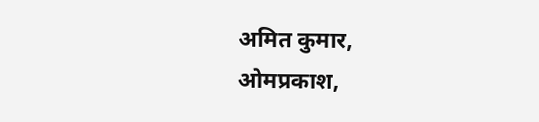अमित कुमार, ओमप्रकाश,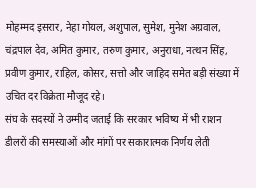मोहम्मद इसरार, नेहा गोयल, अशुपाल, सुमेश, मुनेश अग्रवाल, चंद्रपाल देव, अमित कुमार, तरुण कुमार, अनुराधा, नत्थन सिंह, प्रवीण कुमार, राहिल, कोसर, सत्तो और जाहिद समेत बड़ी संख्या में उचित दर विक्रेता मौजूद रहे।
संघ के सदस्यों ने उम्मीद जताई कि सरकार भविष्य में भी राशन डीलरों की समस्याओं और मांगों पर सकारात्मक निर्णय लेती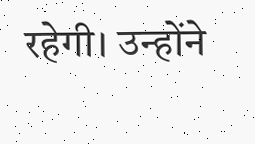रहेगी। उन्होंने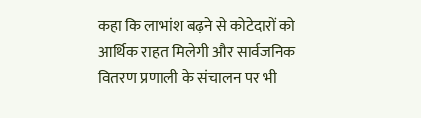कहा कि लाभांश बढ़ने से कोटेदारों को आर्थिक राहत मिलेगी और सार्वजनिक वितरण प्रणाली के संचालन पर भी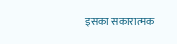इसका सकारात्मक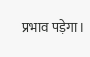प्रभाव पड़ेगा।